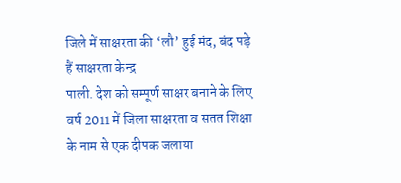जिले में साक्षरता की ‘लौ’ हुई मंद, बंद पड़े हैं साक्षरता केन्द्र
पाली. देश को सम्पूर्ण साक्षर बनाने के लिए वर्ष 2011 में जिला साक्षरता व सतत शिक्षा के नाम से एक दीपक जलाया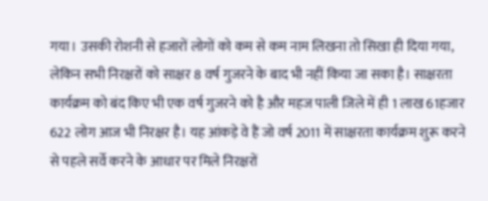गया। उसकी रोशनी से हजारों लोगों को कम से कम नाम लिखना तो सिखा ही दिया गया, लेकिन सभी निरक्षरों को साक्षर 8 वर्ष गुजरने के बाद भी नहीं किया जा सका है। साक्षरता कार्यक्रम को बंद किए भी एक वर्ष गुजरने को है और महज पाली जिले में ही 1 लाख 61हजार 622 लोग आज भी निरक्षर है। यह आंकड़े वे हैं जो वर्ष 2011 में साक्षरता कार्यक्रम शुरू करने से पहले सर्वे करने के आधार पर मिले निरक्षरों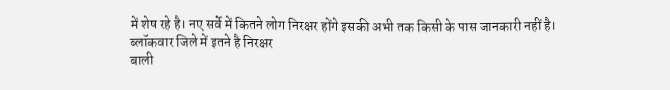में शेष रहे है। नए सर्वे में कितने लोग निरक्षर होंगे इसकी अभी तक किसी के पास जानकारी नहीं है।
ब्लॉकवार जिले में इतने है निरक्षर
बाली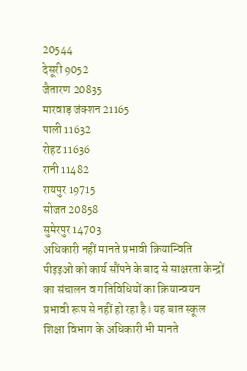20544
देसूरी 9052
जैतारण 20835
मारवाड़ जंक्शन 21165
पाली 11632
रोहट 11636
रानी 11482
रायपुर 19715
सोजत 20858
सुमेरपुर 14703
अधिकारी नहीं मानते प्रभावी क्रियान्विति
पीइइओ को कार्य सौंपने के बाद से साक्षरता केन्द्रों का संचालन व गतिविधियों का क्रियान्वयन प्रभावी रूप से नहीं हो रहा है। यह बात स्कूल शिक्षा विभाग के अधिकारी भी मानते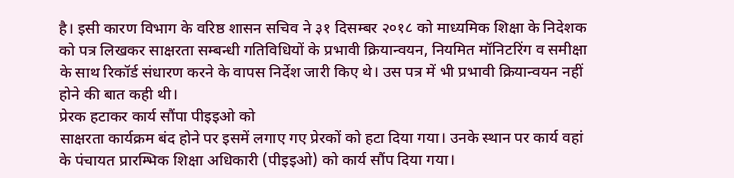है। इसी कारण विभाग के वरिष्ठ शासन सचिव ने ३१ दिसम्बर २०१८ को माध्यमिक शिक्षा के निदेशक को पत्र लिखकर साक्षरता सम्बन्धी गतिविधियों के प्रभावी क्रियान्वयन, नियमित मॉनिटरिंग व समीक्षा के साथ रिकॉर्ड संधारण करने के वापस निर्देश जारी किए थे। उस पत्र में भी प्रभावी क्रियान्वयन नहीं होने की बात कही थी।
प्रेरक हटाकर कार्य सौंपा पीइइओ को
साक्षरता कार्यक्रम बंद होने पर इसमें लगाए गए प्रेरकों को हटा दिया गया। उनके स्थान पर कार्य वहां के पंचायत प्रारम्भिक शिक्षा अधिकारी (पीइइओ) को कार्य सौंप दिया गया।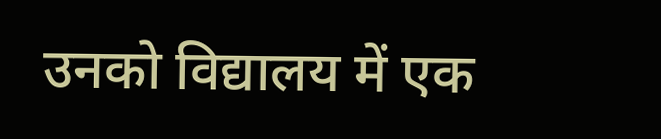उनको विद्यालय में एक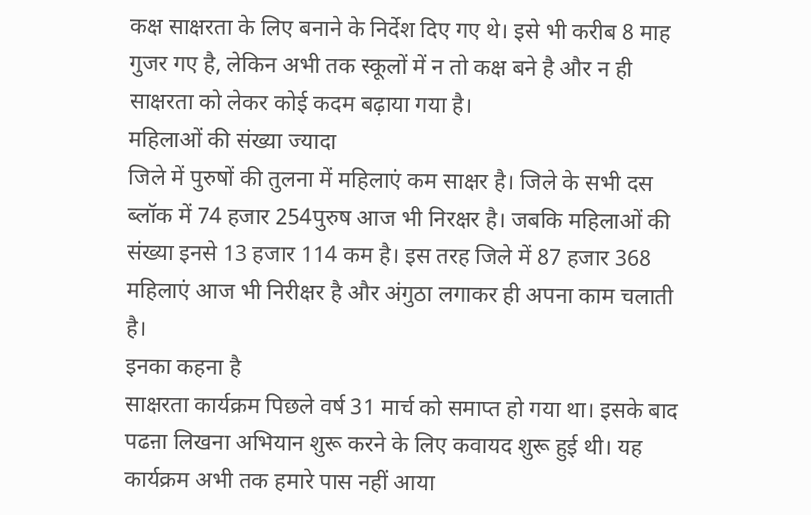कक्ष साक्षरता के लिए बनाने के निर्देश दिए गए थे। इसे भी करीब 8 माह गुजर गए है, लेकिन अभी तक स्कूलों में न तो कक्ष बने है और न ही साक्षरता को लेकर कोई कदम बढ़ाया गया है।
महिलाओं की संख्या ज्यादा
जिले में पुरुषों की तुलना में महिलाएं कम साक्षर है। जिले के सभी दस ब्लॉक में 74 हजार 254पुरुष आज भी निरक्षर है। जबकि महिलाओं की संख्या इनसे 13 हजार 114 कम है। इस तरह जिले में 87 हजार 368 महिलाएं आज भी निरीक्षर है और अंगुठा लगाकर ही अपना काम चलाती है।
इनका कहना है
साक्षरता कार्यक्रम पिछले वर्ष 31 मार्च को समाप्त हो गया था। इसके बाद पढऩा लिखना अभियान शुरू करने के लिए कवायद शुरू हुई थी। यह कार्यक्रम अभी तक हमारे पास नहीं आया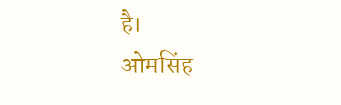है।
ओमसिंह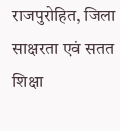राजपुरोहित, जिला साक्षरता एवं सतत शिक्षा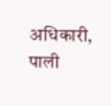अधिकारी, पाली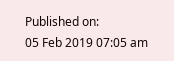Published on:
05 Feb 2019 07:05 am